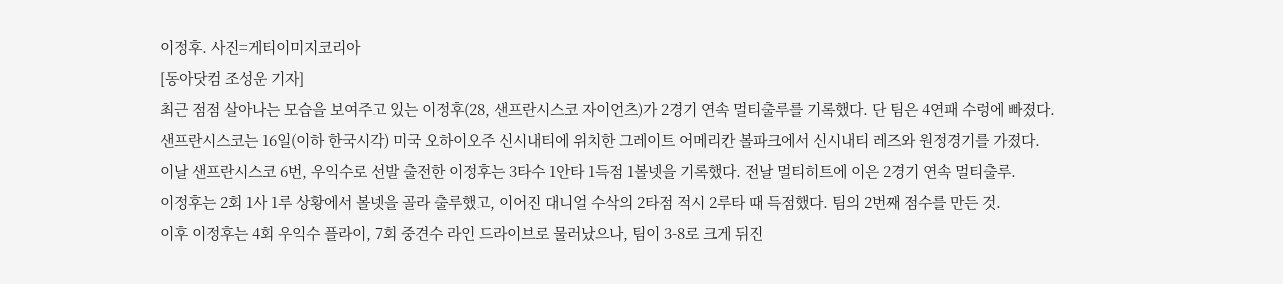이정후. 사진=게티이미지코리아
[동아닷컴 조성운 기자]
최근 점점 살아나는 모습을 보여주고 있는 이정후(28, 샌프란시스코 자이언츠)가 2경기 연속 멀티출루를 기록했다. 단 팀은 4연패 수렁에 빠졌다.
샌프란시스코는 16일(이하 한국시각) 미국 오하이오주 신시내티에 위치한 그레이트 어메리칸 볼파크에서 신시내티 레즈와 원정경기를 가졌다.
이날 샌프란시스코 6번, 우익수로 선발 출전한 이정후는 3타수 1안타 1득점 1볼넷을 기록했다. 전날 멀티히트에 이은 2경기 연속 멀티출루.
이정후는 2회 1사 1루 상황에서 볼넷을 골라 출루했고, 이어진 대니얼 수삭의 2타점 적시 2루타 때 득점했다. 팀의 2번째 점수를 만든 것.
이후 이정후는 4회 우익수 플라이, 7회 중견수 라인 드라이브로 물러났으나, 팀이 3-8로 크게 뒤진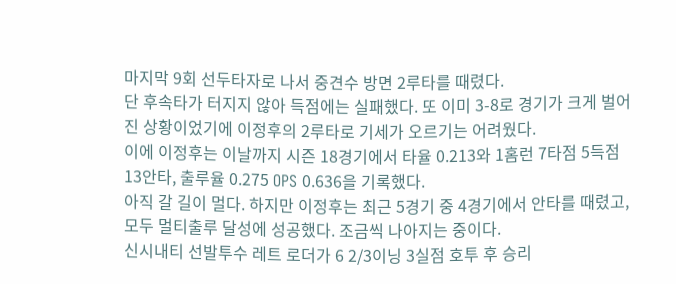마지막 9회 선두타자로 나서 중견수 방면 2루타를 때렸다.
단 후속타가 터지지 않아 득점에는 실패했다. 또 이미 3-8로 경기가 크게 벌어진 상황이었기에 이정후의 2루타로 기세가 오르기는 어려웠다.
이에 이정후는 이날까지 시즌 18경기에서 타율 0.213와 1홈런 7타점 5득점 13안타, 출루율 0.275 OPS 0.636을 기록했다.
아직 갈 길이 멀다. 하지만 이정후는 최근 5경기 중 4경기에서 안타를 때렸고, 모두 멀티출루 달성에 성공했다. 조금씩 나아지는 중이다.
신시내티 선발투수 레트 로더가 6 2/3이닝 3실점 호투 후 승리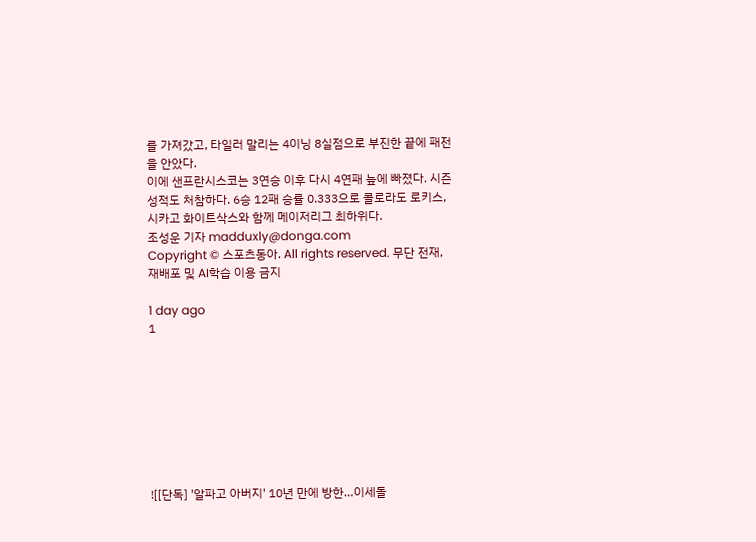를 가져갔고, 타일러 말리는 4이닝 8실점으로 부진한 끝에 패전을 안았다.
이에 샌프란시스코는 3연승 이후 다시 4연패 늪에 빠졌다. 시즌 성적도 처참하다. 6승 12패 승률 0.333으로 콜로라도 로키스, 시카고 화이트삭스와 함께 메이저리그 최하위다.
조성운 기자 madduxly@donga.com
Copyright © 스포츠동아. All rights reserved. 무단 전재, 재배포 및 AI학습 이용 금지

1 day ago
1








![[단독] '알파고 아버지' 10년 만에 방한…이세돌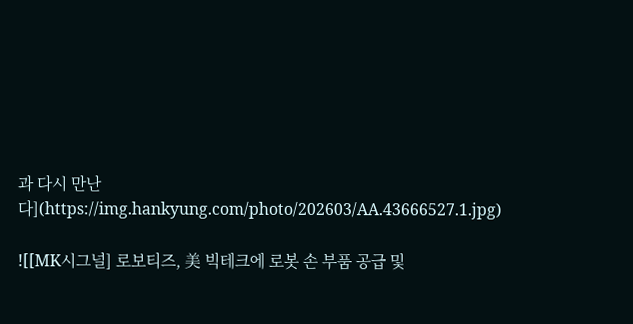과 다시 만난다](https://img.hankyung.com/photo/202603/AA.43666527.1.jpg)

![[MK시그널] 로보티즈, 美 빅테크에 로봇 손 부품 공급 및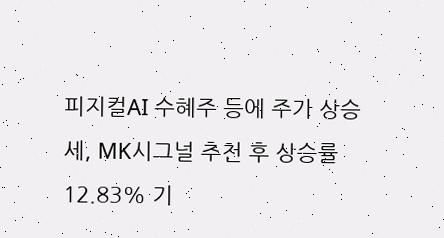피지컬AI 수혜주 등에 주가 상승세, MK시그널 추천 후 상승률 12.83% 기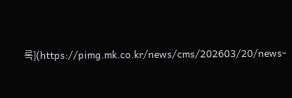록](https://pimg.mk.co.kr/news/cms/202603/20/news-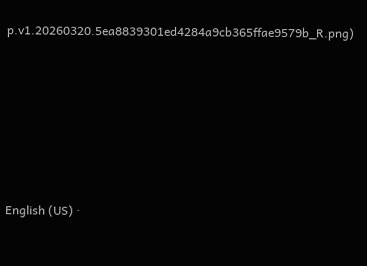p.v1.20260320.5ea8839301ed4284a9cb365ffae9579b_R.png)






English (US) ·